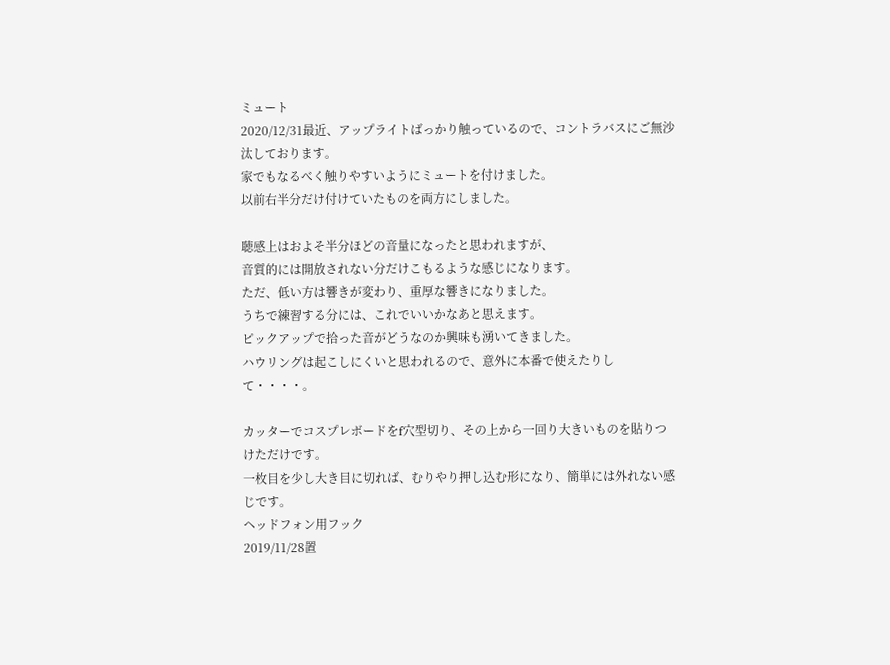ミュート
2020/12/31最近、アップライトばっかり触っているので、コントラバスにご無沙汰しております。
家でもなるべく触りやすいようにミュートを付けました。
以前右半分だけ付けていたものを両方にしました。

聴感上はおよそ半分ほどの音量になったと思われますが、
音質的には開放されない分だけこもるような感じになります。
ただ、低い方は響きが変わり、重厚な響きになりました。
うちで練習する分には、これでいいかなあと思えます。
ピックアップで拾った音がどうなのか興味も湧いてきました。
ハウリングは起こしにくいと思われるので、意外に本番で使えたりして・・・・。

カッターでコスプレボードをf穴型切り、その上から一回り大きいものを貼りつけただけです。
一枚目を少し大き目に切れば、むりやり押し込む形になり、簡単には外れない感じです。
ヘッドフォン用フック
2019/11/28置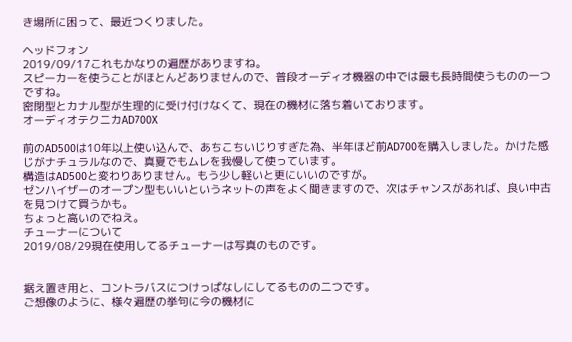き場所に困って、最近つくりました。

ヘッドフォン
2019/09/17これもかなりの遍歴がありますね。
スピーカーを使うことがほとんどありませんので、普段オーディオ機器の中では最も長時間使うものの一つですね。
密閉型とカナル型が生理的に受け付けなくて、現在の機材に落ち着いております。
オーディオテクニカAD700X

前のAD500は10年以上使い込んで、あちこちいじりすぎた為、半年ほど前AD700を購入しました。かけた感じがナチュラルなので、真夏でもムレを我慢して使っています。
構造はAD500と変わりありません。もう少し軽いと更にいいのですが。
ゼンハイザーのオープン型もいいというネットの声をよく聞きますので、次はチャンスがあれば、良い中古を見つけて買うかも。
ちょっと高いのでねえ。
チューナーについて
2019/08/29現在使用してるチューナーは写真のものです。


据え置き用と、コントラバスにつけっぱなしにしてるものの二つです。
ご想像のように、様々遍歴の挙句に今の機材に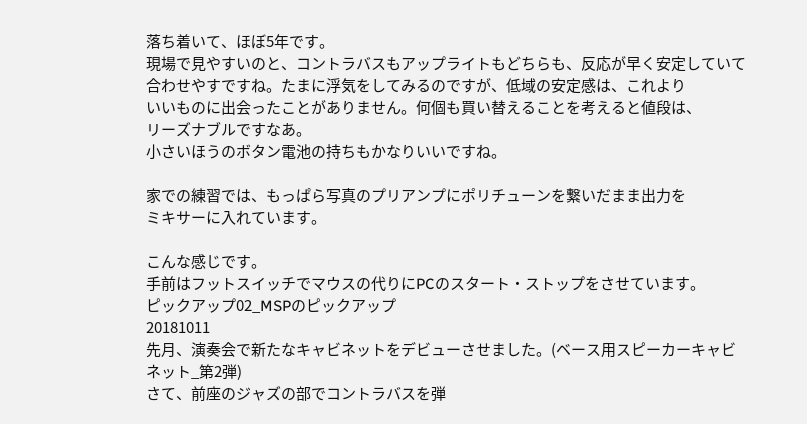落ち着いて、ほぼ5年です。
現場で見やすいのと、コントラバスもアップライトもどちらも、反応が早く安定していて
合わせやすですね。たまに浮気をしてみるのですが、低域の安定感は、これより
いいものに出会ったことがありません。何個も買い替えることを考えると値段は、
リーズナブルですなあ。
小さいほうのボタン電池の持ちもかなりいいですね。

家での練習では、もっぱら写真のプリアンプにポリチューンを繋いだまま出力を
ミキサーに入れています。

こんな感じです。
手前はフットスイッチでマウスの代りにPCのスタート・ストップをさせています。
ピックアップ02_MSPのピックアップ
20181011
先月、演奏会で新たなキャビネットをデビューさせました。(ベース用スピーカーキャビネット_第2弾)
さて、前座のジャズの部でコントラバスを弾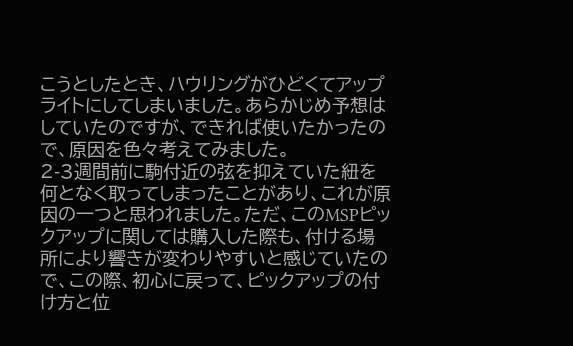こうとしたとき、ハウリングがひどくてアップライトにしてしまいました。あらかじめ予想はしていたのですが、できれば使いたかったので、原因を色々考えてみました。
2-3週間前に駒付近の弦を抑えていた紐を何となく取ってしまったことがあり、これが原因の一つと思われました。ただ、このMSPピックアップに関しては購入した際も、付ける場所により響きが変わりやすいと感じていたので、この際、初心に戻って、ピックアップの付け方と位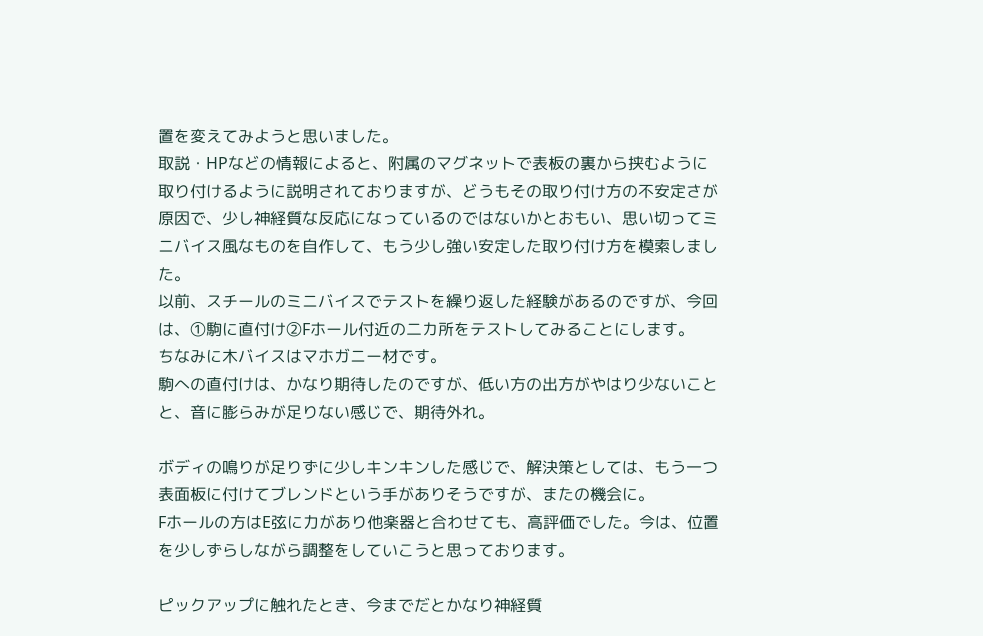置を変えてみようと思いました。
取説・HPなどの情報によると、附属のマグネットで表板の裏から挟むように取り付けるように説明されておりますが、どうもその取り付け方の不安定さが原因で、少し神経質な反応になっているのではないかとおもい、思い切ってミニバイス風なものを自作して、もう少し強い安定した取り付け方を模索しました。
以前、スチールのミニバイスでテストを繰り返した経験があるのですが、今回は、①駒に直付け②Fホール付近の二カ所をテストしてみることにします。
ちなみに木バイスはマホガニー材です。
駒への直付けは、かなり期待したのですが、低い方の出方がやはり少ないことと、音に膨らみが足りない感じで、期待外れ。

ボディの鳴りが足りずに少しキンキンした感じで、解決策としては、もう一つ表面板に付けてブレンドという手がありそうですが、またの機会に。
Fホールの方はE弦に力があり他楽器と合わせても、高評価でした。今は、位置を少しずらしながら調整をしていこうと思っております。

ピックアップに触れたとき、今までだとかなり神経質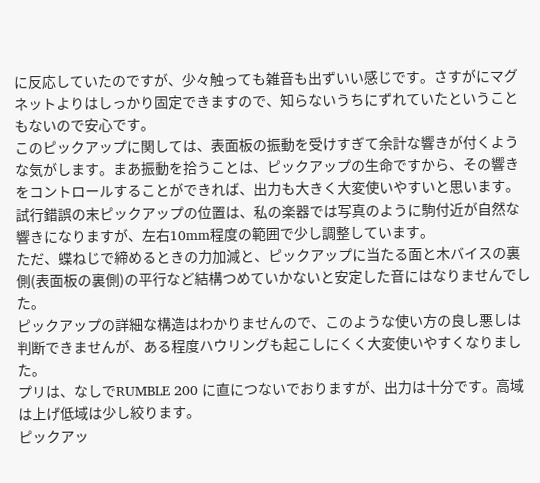に反応していたのですが、少々触っても雑音も出ずいい感じです。さすがにマグネットよりはしっかり固定できますので、知らないうちにずれていたということもないので安心です。
このピックアップに関しては、表面板の振動を受けすぎて余計な響きが付くような気がします。まあ振動を拾うことは、ピックアップの生命ですから、その響きをコントロールすることができれば、出力も大きく大変使いやすいと思います。
試行錯誤の末ピックアップの位置は、私の楽器では写真のように駒付近が自然な響きになりますが、左右10mm程度の範囲で少し調整しています。
ただ、蝶ねじで締めるときの力加減と、ピックアップに当たる面と木バイスの裏側(表面板の裏側)の平行など結構つめていかないと安定した音にはなりませんでした。
ピックアップの詳細な構造はわかりませんので、このような使い方の良し悪しは判断できませんが、ある程度ハウリングも起こしにくく大変使いやすくなりました。
プリは、なしでRUMBLE 200 に直につないでおりますが、出力は十分です。高域は上げ低域は少し絞ります。
ピックアッ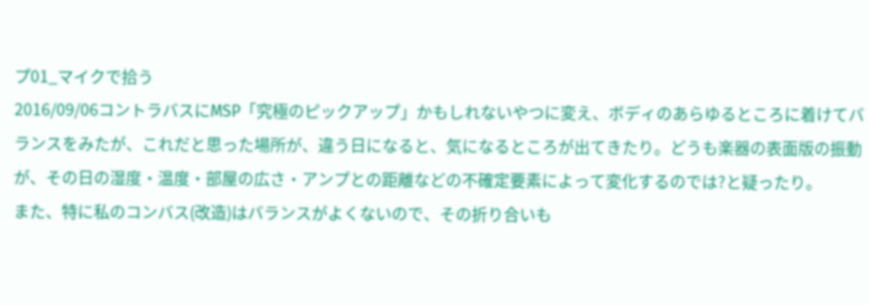プ01_マイクで拾う
2016/09/06コントラバスにMSP「究極のピックアップ」かもしれないやつに変え、ボディのあらゆるところに着けてバランスをみたが、これだと思った場所が、違う日になると、気になるところが出てきたり。どうも楽器の表面版の振動が、その日の湿度・温度・部屋の広さ・アンプとの距離などの不確定要素によって変化するのでは?と疑ったり。
また、特に私のコンバス(改造)はバランスがよくないので、その折り合いも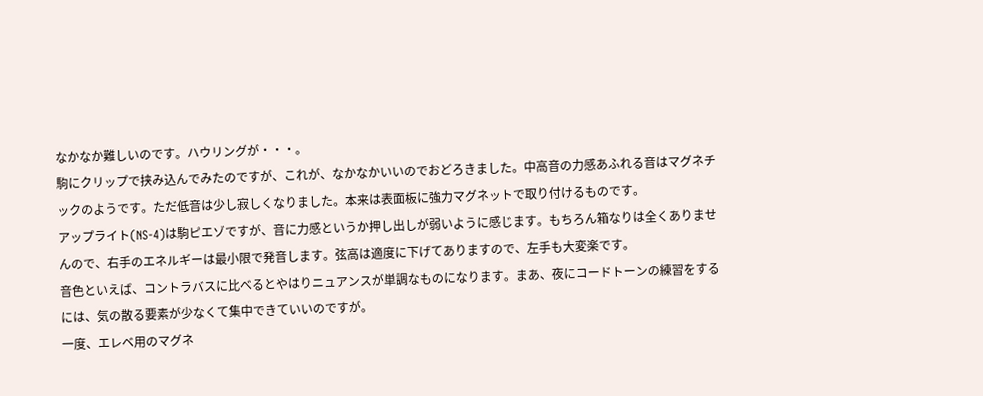なかなか難しいのです。ハウリングが・・・。
駒にクリップで挟み込んでみたのですが、これが、なかなかいいのでおどろきました。中高音の力感あふれる音はマグネチックのようです。ただ低音は少し寂しくなりました。本来は表面板に強力マグネットで取り付けるものです。
アップライト(NS-4)は駒ピエゾですが、音に力感というか押し出しが弱いように感じます。もちろん箱なりは全くありませんので、右手のエネルギーは最小限で発音します。弦高は適度に下げてありますので、左手も大変楽です。
音色といえば、コントラバスに比べるとやはりニュアンスが単調なものになります。まあ、夜にコードトーンの練習をするには、気の散る要素が少なくて集中できていいのですが。
一度、エレベ用のマグネ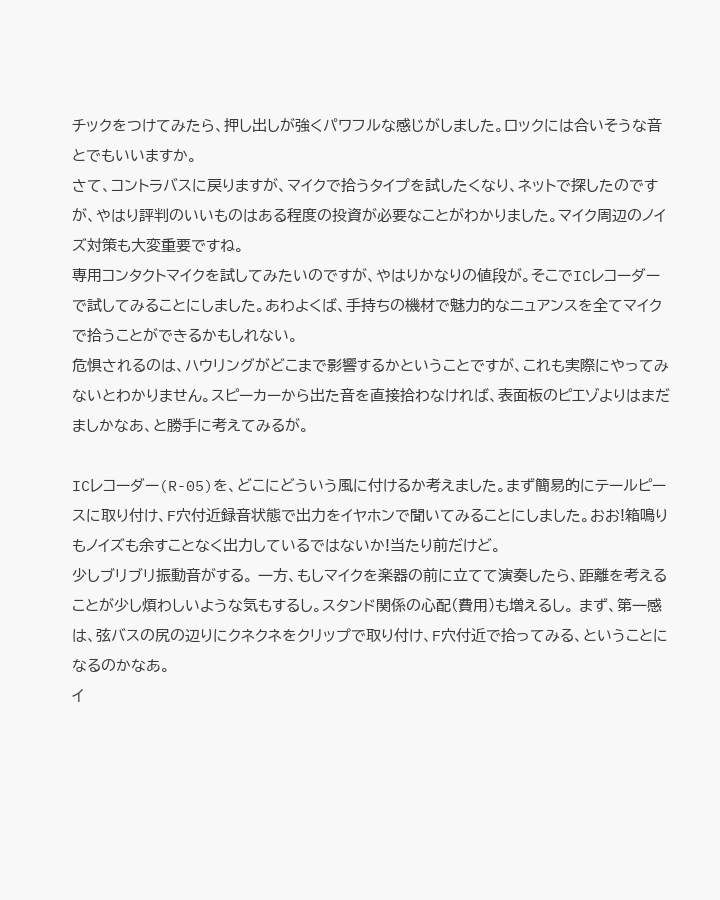チックをつけてみたら、押し出しが強くパワフルな感じがしました。ロックには合いそうな音とでもいいますか。
さて、コントラバスに戻りますが、マイクで拾うタイプを試したくなり、ネットで探したのですが、やはり評判のいいものはある程度の投資が必要なことがわかりました。マイク周辺のノイズ対策も大変重要ですね。
専用コンタクトマイクを試してみたいのですが、やはりかなりの値段が。そこでICレコーダーで試してみることにしました。あわよくば、手持ちの機材で魅力的なニュアンスを全てマイクで拾うことができるかもしれない。
危惧されるのは、ハウリングがどこまで影響するかということですが、これも実際にやってみないとわかりません。スピーカーから出た音を直接拾わなければ、表面板のピエゾよりはまだましかなあ、と勝手に考えてみるが。

ICレコーダー(R-05)を、どこにどういう風に付けるか考えました。まず簡易的にテールピースに取り付け、F穴付近録音状態で出力をイヤホンで聞いてみることにしました。おお!箱鳴りもノイズも余すことなく出力しているではないか!当たり前だけど。
少しブリブリ振動音がする。 一方、もしマイクを楽器の前に立てて演奏したら、距離を考えることが少し煩わしいような気もするし。スタンド関係の心配(費用)も増えるし。 まず、第一感は、弦バスの尻の辺りにクネクネをクリップで取り付け、F穴付近で拾ってみる、ということになるのかなあ。
イ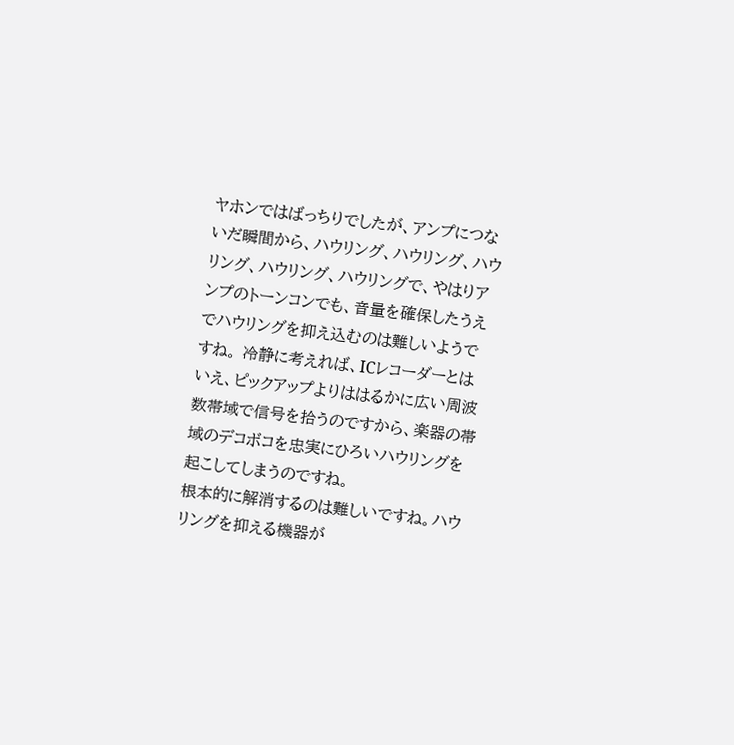ヤホンではばっちりでしたが、アンプにつないだ瞬間から、ハウリング、ハウリング、ハウリング、ハウリング、ハウリングで、やはりアンプのトーンコンでも、音量を確保したうえでハウリングを抑え込むのは難しいようですね。 冷静に考えれば、ICレコーダーとはいえ、ピックアップよりははるかに広い周波数帯域で信号を拾うのですから、楽器の帯域のデコボコを忠実にひろいハウリングを起こしてしまうのですね。
根本的に解消するのは難しいですね。ハウリングを抑える機器が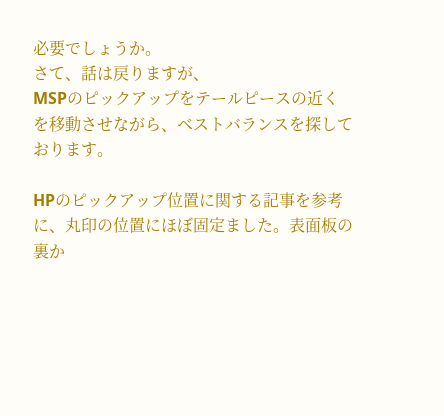必要でしょうか。
さて、話は戻りますが、
MSPのピックアップをテールピースの近くを移動させながら、ベストバランスを探しております。

HPのピックアップ位置に関する記事を参考に、丸印の位置にほぼ固定ました。表面板の裏か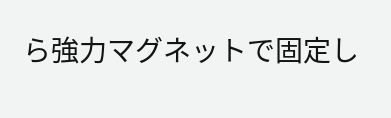ら強力マグネットで固定し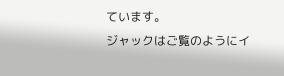ています。
ジャックはご覧のようにイ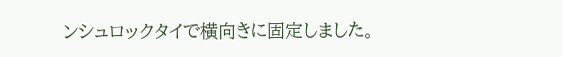ンシュロックタイで横向きに固定しました。